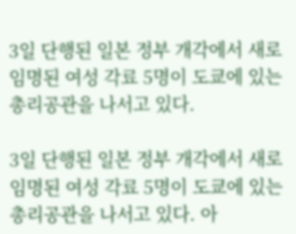3일 단행된 일본 정부 개각에서 새로 임명된 여성 각료 5명이 도쿄에 있는 총리공관을 나서고 있다.

3일 단행된 일본 정부 개각에서 새로 임명된 여성 각료 5명이 도쿄에 있는 총리공관을 나서고 있다. 아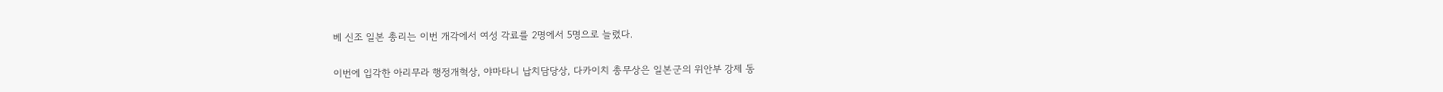베 신조 일본 총리는 이번 개각에서 여성 각료를 2명에서 5명으로 늘렸다.

이번에 입각한 아리무라 행정개혁상, 야마타니 납치담당상, 다카이치 총무상은 일본군의 위안부 강제 동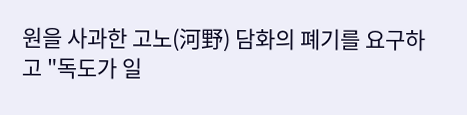원을 사과한 고노(河野) 담화의 폐기를 요구하고 "독도가 일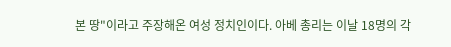본 땅"이라고 주장해온 여성 정치인이다. 아베 총리는 이날 18명의 각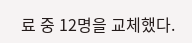료 중 12명을 교체했다.